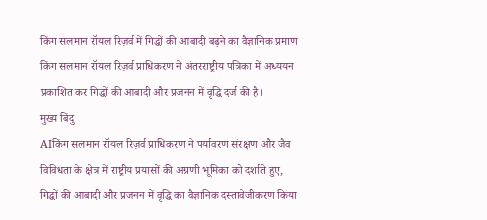किंग सलमान रॉयल रिज़र्व में गिद्धों की आबादी बढ़ने का वैज्ञानिक प्रमाण
किंग सलमान रॉयल रिज़र्व प्राधिकरण ने अंतरराष्ट्रीय पत्रिका में अध्ययन प्रकाशित कर गिद्धों की आबादी और प्रजनन में वृद्धि दर्ज की है।
मुख्य बिंदु
AIकिंग सलमान रॉयल रिज़र्व प्राधिकरण ने पर्यावरण संरक्षण और जैव विविधता के क्षेत्र में राष्ट्रीय प्रयासों की अग्रणी भूमिका को दर्शाते हुए, गिद्धों की आबादी और प्रजनन में वृद्धि का वैज्ञानिक दस्तावेजीकरण किया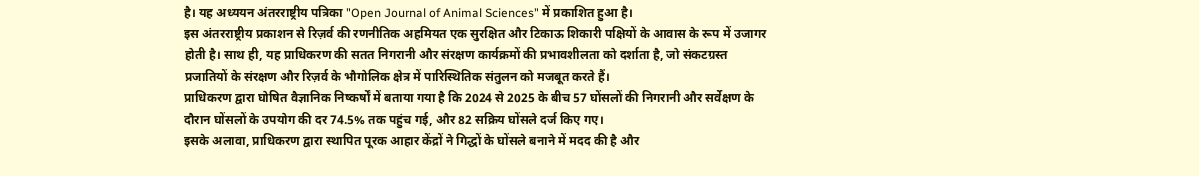है। यह अध्ययन अंतरराष्ट्रीय पत्रिका "Open Journal of Animal Sciences" में प्रकाशित हुआ है।
इस अंतरराष्ट्रीय प्रकाशन से रिज़र्व की रणनीतिक अहमियत एक सुरक्षित और टिकाऊ शिकारी पक्षियों के आवास के रूप में उजागर होती है। साथ ही, यह प्राधिकरण की सतत निगरानी और संरक्षण कार्यक्रमों की प्रभावशीलता को दर्शाता है, जो संकटग्रस्त प्रजातियों के संरक्षण और रिज़र्व के भौगोलिक क्षेत्र में पारिस्थितिक संतुलन को मजबूत करते हैं।
प्राधिकरण द्वारा घोषित वैज्ञानिक निष्कर्षों में बताया गया है कि 2024 से 2025 के बीच 57 घोंसलों की निगरानी और सर्वेक्षण के दौरान घोंसलों के उपयोग की दर 74.5% तक पहुंच गई, और 82 सक्रिय घोंसले दर्ज किए गए।
इसके अलावा, प्राधिकरण द्वारा स्थापित पूरक आहार केंद्रों ने गिद्धों के घोंसले बनाने में मदद की है और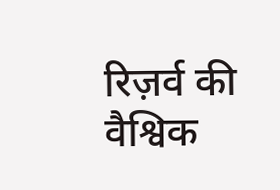रिज़र्व की वैश्विक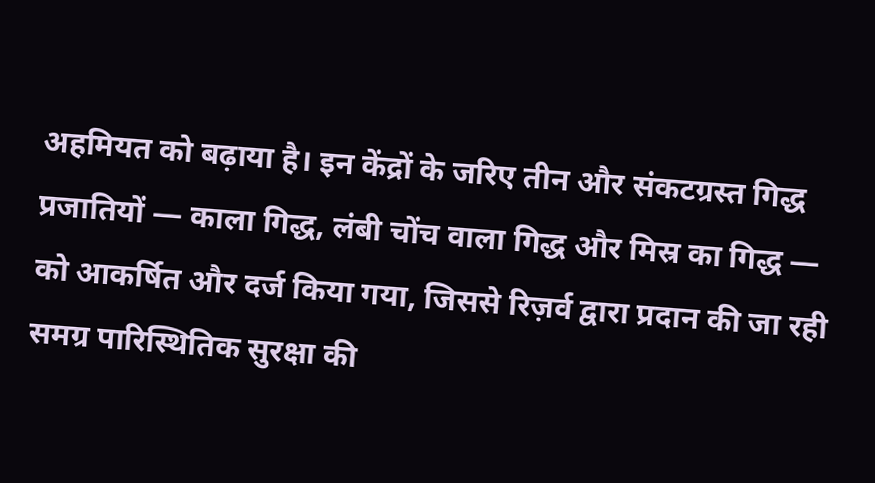अहमियत को बढ़ाया है। इन केंद्रों के जरिए तीन और संकटग्रस्त गिद्ध प्रजातियों — काला गिद्ध, लंबी चोंच वाला गिद्ध और मिस्र का गिद्ध — को आकर्षित और दर्ज किया गया, जिससे रिज़र्व द्वारा प्रदान की जा रही समग्र पारिस्थितिक सुरक्षा की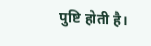पुष्टि होती है।